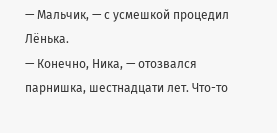— Мальчик, — с усмешкой процедил Лёнька.
— Конечно, Ника, — отозвался парнишка, шестнадцати лет. Что-то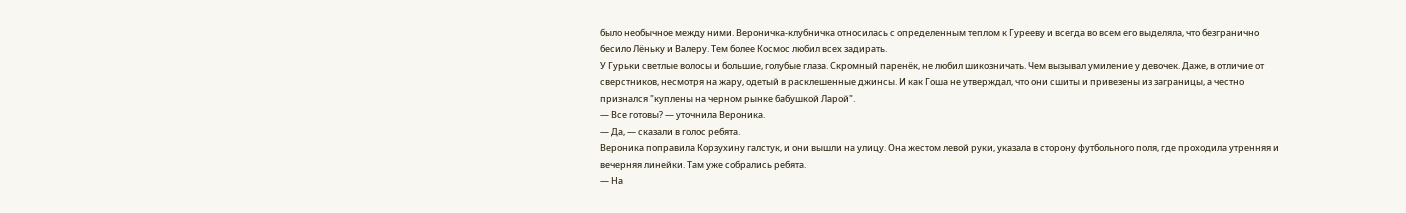было необычное между ними. Вероничка-клубничка относилась с определенным теплом к Гурееву и всегда во всем его выделяла, что безгранично бесило Лёньку и Валеру. Тем более Космос любил всех задирать.
У Гурьки светлые волосы и большие, голубые глаза. Скромный паренёк, не любил шикозничать. Чем вызывал умиление у девочек. Даже, в отличие от сверстников, несмотря на жару, одетый в расклешенные джинсы. И как Гоша не утверждал, что они сшиты и привезены из заграницы, а честно признался "куплены на черном рынке бабушкой Ларой".
— Все готовы? — уточнила Вероника.
— Да, — сказали в голос ребята.
Вероника поправила Корзухину галстук, и они вышли на улицу. Она жестом левой руки, указала в сторону футбольного поля, где проходила утренняя и вечерняя линейки. Там уже собрались ребята.
— На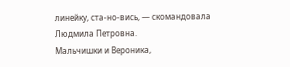линейку, ста-но-вись, — скомандовала Людмила Петровна.
Мальчишки и Вероника,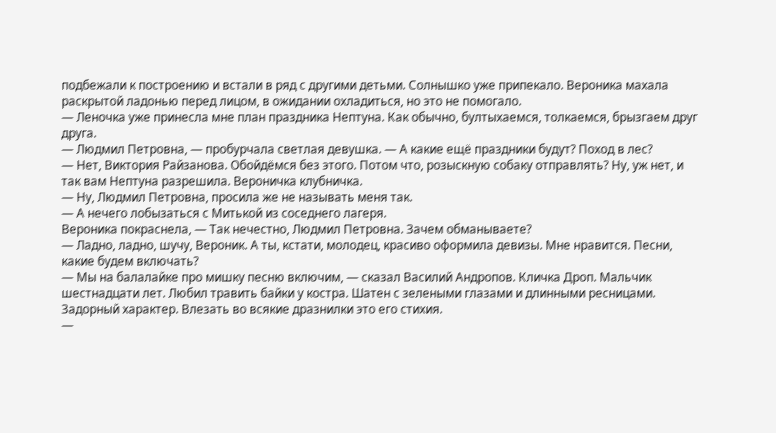подбежали к построению и встали в ряд с другими детьми. Солнышко уже припекало. Вероника махала раскрытой ладонью перед лицом, в ожидании охладиться, но это не помогало.
— Леночка уже принесла мне план праздника Нептуна. Как обычно, бултыхаемся, толкаемся, брызгаем друг друга.
— Людмил Петровна, — пробурчала светлая девушка. — А какие ещё праздники будут? Поход в лес?
— Нет, Виктория Райзанова. Обойдёмся без этого. Потом что, розыскную собаку отправлять? Ну, уж нет, и так вам Нептуна разрешила. Вероничка клубничка.
— Ну, Людмил Петровна, просила же не называть меня так.
— А нечего лобызаться с Митькой из соседнего лагеря.
Вероника покраснела, — Так нечестно, Людмил Петровна. Зачем обманываете?
— Ладно, ладно, шучу, Вероник. А ты, кстати, молодец, красиво оформила девизы. Мне нравится. Песни, какие будем включать?
— Мы на балалайке про мишку песню включим, — сказал Василий Андропов. Кличка Дроп. Мальчик шестнадцати лет. Любил травить байки у костра. Шатен с зелеными глазами и длинными ресницами. Задорный характер. Влезать во всякие дразнилки это его стихия.
—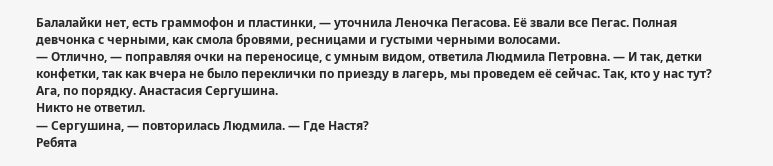Балалайки нет, есть граммофон и пластинки, — уточнила Леночка Пегасова. Её звали все Пегас. Полная девчонка с черными, как смола бровями, ресницами и густыми черными волосами.
— Отлично, — поправляя очки на переносице, с умным видом, ответила Людмила Петровна. — И так, детки конфетки, так как вчера не было переклички по приезду в лагерь, мы проведем её сейчас. Так, кто у нас тут? Ага, по порядку. Анастасия Сергушина.
Никто не ответил.
— Сергушина, — повторилась Людмила. — Где Настя?
Ребята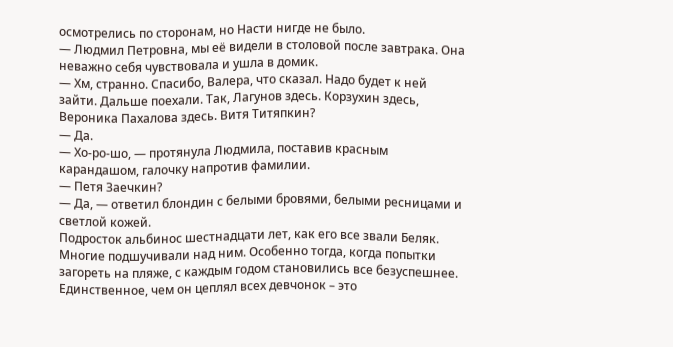осмотрелись по сторонам, но Насти нигде не было.
— Людмил Петровна, мы её видели в столовой после завтрака. Она неважно себя чувствовала и ушла в домик.
— Хм, странно. Спасибо, Валера, что сказал. Надо будет к ней зайти. Дальше поехали. Так, Лагунов здесь. Корзухин здесь, Вероника Пахалова здесь. Витя Титяпкин?
— Да.
— Хо-ро-шо, — протянула Людмила, поставив красным карандашом, галочку напротив фамилии.
— Петя Заечкин?
— Да, — ответил блондин с белыми бровями, белыми ресницами и светлой кожей.
Подросток альбинос шестнадцати лет, как его все звали Беляк. Многие подшучивали над ним. Особенно тогда, когда попытки загореть на пляже, с каждым годом становились все безуспешнее. Единственное, чем он цеплял всех девчонок – это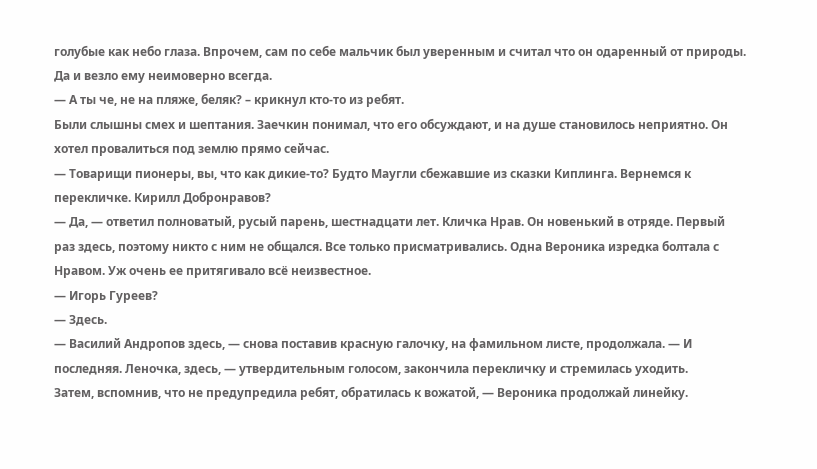голубые как небо глаза. Впрочем, сам по себе мальчик был уверенным и считал что он одаренный от природы. Да и везло ему неимоверно всегда.
— А ты че, не на пляже, беляк? – крикнул кто-то из ребят.
Были слышны смех и шептания. Заечкин понимал, что его обсуждают, и на душе становилось неприятно. Он хотел провалиться под землю прямо сейчас.
— Товарищи пионеры, вы, что как дикие-то? Будто Маугли сбежавшие из сказки Киплинга. Вернемся к перекличке. Кирилл Добронравов?
— Да, — ответил полноватый, русый парень, шестнадцати лет. Кличка Нрав. Он новенький в отряде. Первый раз здесь, поэтому никто с ним не общался. Все только присматривались. Одна Вероника изредка болтала с Нравом. Уж очень ее притягивало всё неизвестное.
— Игорь Гуреев?
— Здесь.
— Василий Андропов здесь, — снова поставив красную галочку, на фамильном листе, продолжала. — И последняя. Леночка, здесь, — утвердительным голосом, закончила перекличку и стремилась уходить.
Затем, вспомнив, что не предупредила ребят, обратилась к вожатой, — Вероника продолжай линейку.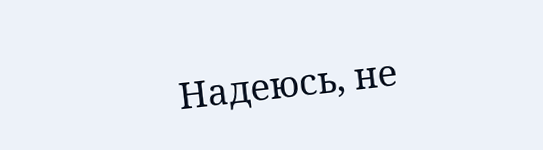Надеюсь, не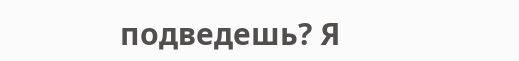подведешь? Я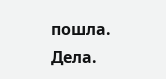пошла. Дела.